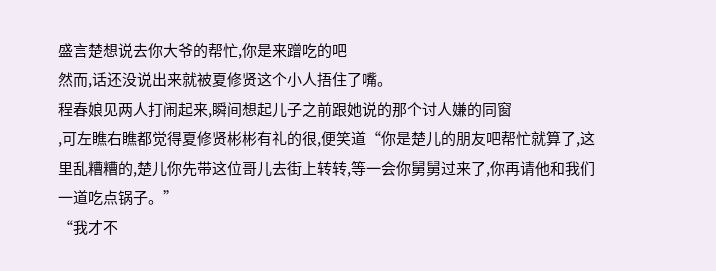盛言楚想说去你大爷的帮忙,你是来蹭吃的吧
然而,话还没说出来就被夏修贤这个小人捂住了嘴。
程春娘见两人打闹起来,瞬间想起儿子之前跟她说的那个讨人嫌的同窗
,可左瞧右瞧都觉得夏修贤彬彬有礼的很,便笑道“你是楚儿的朋友吧帮忙就算了,这里乱糟糟的,楚儿你先带这位哥儿去街上转转,等一会你舅舅过来了,你再请他和我们一道吃点锅子。”
“我才不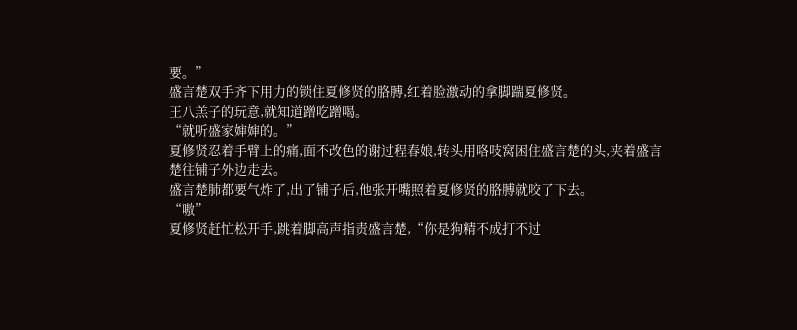要。”
盛言楚双手齐下用力的锁住夏修贤的胳膊,红着脸激动的拿脚踹夏修贤。
王八羔子的玩意,就知道蹭吃蹭喝。
“就听盛家婶婶的。”
夏修贤忍着手臂上的痛,面不改色的谢过程春娘,转头用咯吱窝困住盛言楚的头,夹着盛言楚往铺子外边走去。
盛言楚肺都要气炸了,出了铺子后,他张开嘴照着夏修贤的胳膊就咬了下去。
“嗷”
夏修贤赶忙松开手,跳着脚高声指责盛言楚,“你是狗精不成打不过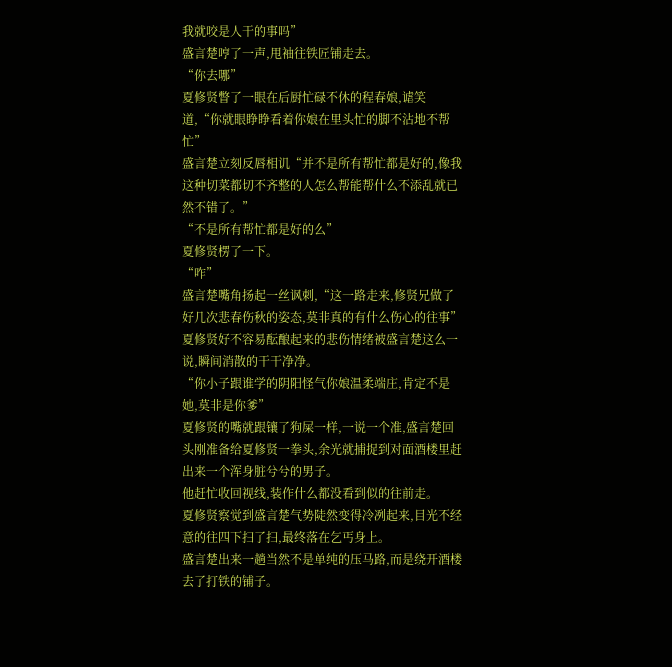我就咬是人干的事吗”
盛言楚哼了一声,甩袖往铁匠铺走去。
“你去哪”
夏修贤瞥了一眼在后厨忙碌不休的程春娘,谑笑道,“你就眼睁睁看着你娘在里头忙的脚不沾地不帮忙”
盛言楚立刻反唇相讥“并不是所有帮忙都是好的,像我这种切菜都切不齐整的人怎么帮能帮什么不添乱就已然不错了。”
“不是所有帮忙都是好的么”
夏修贤楞了一下。
“咋”
盛言楚嘴角扬起一丝讽刺,“这一路走来,修贤兄做了好几次悲春伤秋的姿态,莫非真的有什么伤心的往事”
夏修贤好不容易酝酿起来的悲伤情绪被盛言楚这么一说,瞬间消散的干干净净。
“你小子跟谁学的阴阳怪气你娘温柔端庄,肯定不是她,莫非是你爹”
夏修贤的嘴就跟镶了狗屎一样,一说一个准,盛言楚回头刚准备给夏修贤一拳头,余光就捕捉到对面酒楼里赶出来一个浑身脏兮兮的男子。
他赶忙收回视线,装作什么都没看到似的往前走。
夏修贤察觉到盛言楚气势陡然变得冷冽起来,目光不经意的往四下扫了扫,最终落在乞丐身上。
盛言楚出来一趟当然不是单纯的压马路,而是绕开酒楼去了打铁的铺子。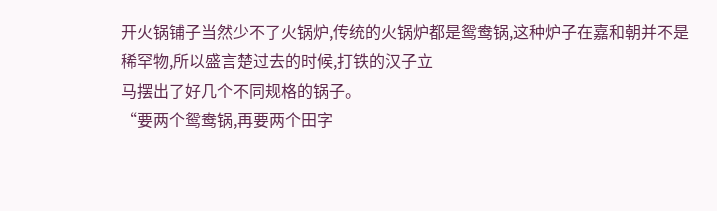开火锅铺子当然少不了火锅炉,传统的火锅炉都是鸳鸯锅,这种炉子在嘉和朝并不是稀罕物,所以盛言楚过去的时候,打铁的汉子立
马摆出了好几个不同规格的锅子。
“要两个鸳鸯锅,再要两个田字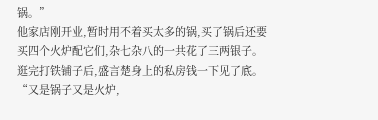锅。”
他家店刚开业,暂时用不着买太多的锅,买了锅后还要买四个火炉配它们,杂七杂八的一共花了三两银子。
逛完打铁铺子后,盛言楚身上的私房钱一下见了底。
“又是锅子又是火炉,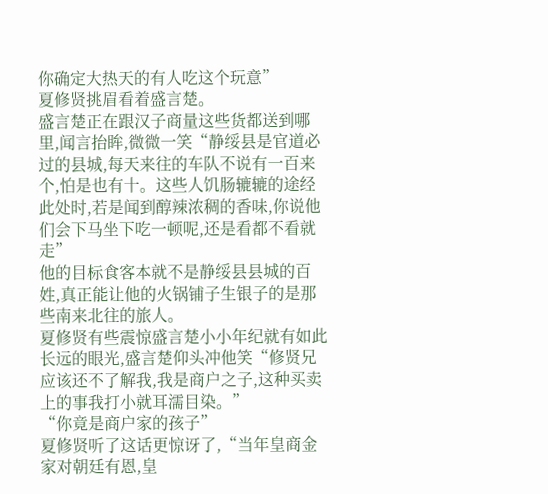你确定大热天的有人吃这个玩意”
夏修贤挑眉看着盛言楚。
盛言楚正在跟汉子商量这些货都送到哪里,闻言抬眸,微微一笑“静绥县是官道必过的县城,每天来往的车队不说有一百来个,怕是也有十。这些人饥肠辘辘的途经此处时,若是闻到醇辣浓稠的香味,你说他们会下马坐下吃一顿呢,还是看都不看就走”
他的目标食客本就不是静绥县县城的百姓,真正能让他的火锅铺子生银子的是那些南来北往的旅人。
夏修贤有些震惊盛言楚小小年纪就有如此长远的眼光,盛言楚仰头冲他笑“修贤兄应该还不了解我,我是商户之子,这种买卖上的事我打小就耳濡目染。”
“你竟是商户家的孩子”
夏修贤听了这话更惊讶了,“当年皇商金家对朝廷有恩,皇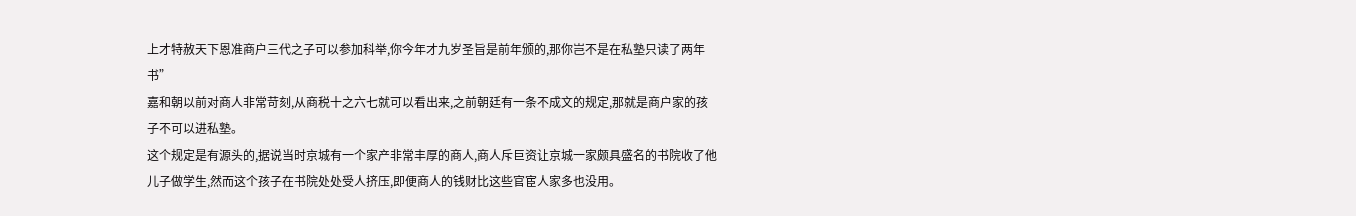上才特赦天下恩准商户三代之子可以参加科举,你今年才九岁圣旨是前年颁的,那你岂不是在私塾只读了两年书”
嘉和朝以前对商人非常苛刻,从商税十之六七就可以看出来,之前朝廷有一条不成文的规定,那就是商户家的孩子不可以进私塾。
这个规定是有源头的,据说当时京城有一个家产非常丰厚的商人,商人斥巨资让京城一家颇具盛名的书院收了他儿子做学生,然而这个孩子在书院处处受人挤压,即便商人的钱财比这些官宦人家多也没用。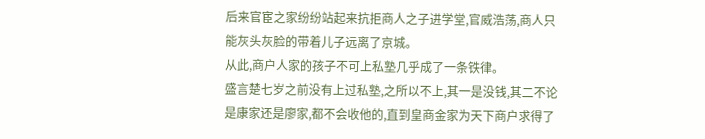后来官宦之家纷纷站起来抗拒商人之子进学堂,官威浩荡,商人只能灰头灰脸的带着儿子远离了京城。
从此,商户人家的孩子不可上私塾几乎成了一条铁律。
盛言楚七岁之前没有上过私塾,之所以不上,其一是没钱,其二不论是康家还是廖家,都不会收他的,直到皇商金家为天下商户求得了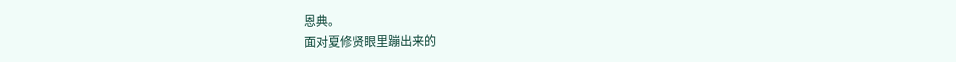恩典。
面对夏修贤眼里蹦出来的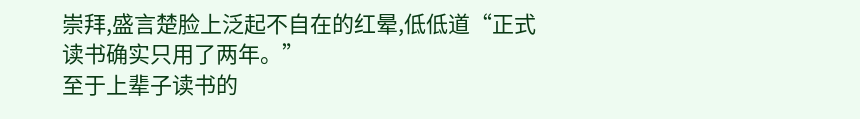崇拜,盛言楚脸上泛起不自在的红晕,低低道“正式
读书确实只用了两年。”
至于上辈子读书的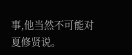事,他当然不可能对夏修贤说。